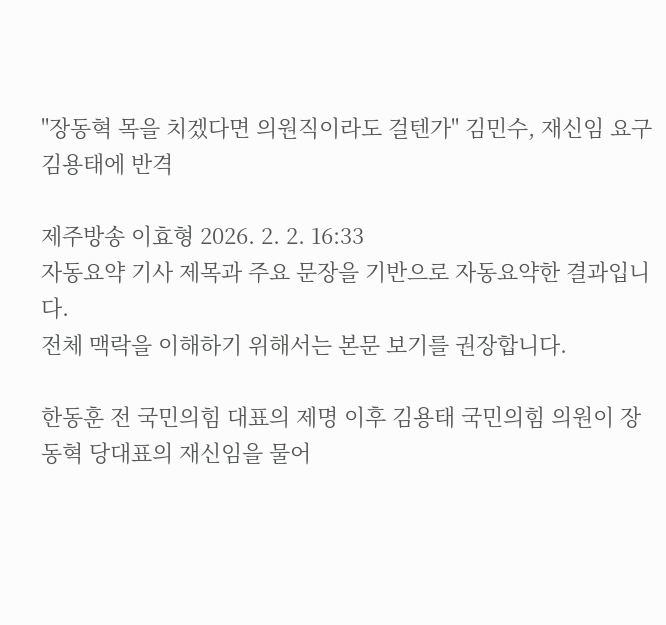"장동혁 목을 치겠다면 의원직이라도 걸텐가" 김민수, 재신임 요구 김용태에 반격

제주방송 이효형 2026. 2. 2. 16:33
자동요약 기사 제목과 주요 문장을 기반으로 자동요약한 결과입니다.
전체 맥락을 이해하기 위해서는 본문 보기를 권장합니다.

한동훈 전 국민의힘 대표의 제명 이후 김용태 국민의힘 의원이 장동혁 당대표의 재신임을 물어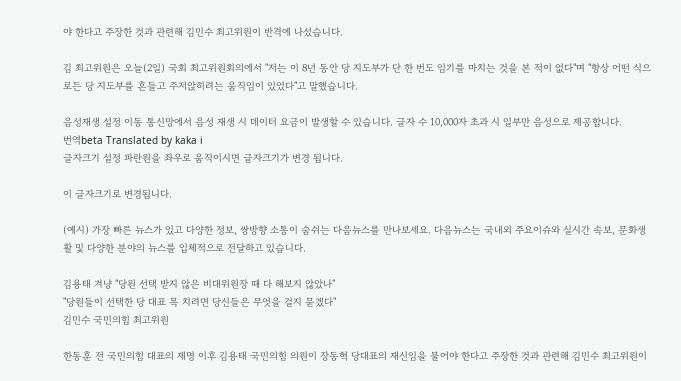야 한다고 주장한 것과 관련해 김민수 최고위원이 반격에 나섰습니다.

김 최고위원은 오늘(2일) 국회 최고위원회의에서 "저는 이 8년 동안 당 지도부가 단 한 번도 임기를 마치는 것을 본 적이 없다"며 "항상 어떤 식으로든 당 지도부를 흔들고 주저앉히려는 움직임이 있었다"고 말했습니다.

음성재생 설정 이동 통신망에서 음성 재생 시 데이터 요금이 발생할 수 있습니다. 글자 수 10,000자 초과 시 일부만 음성으로 제공합니다.
번역beta Translated by kaka i
글자크기 설정 파란원을 좌우로 움직이시면 글자크기가 변경 됩니다.

이 글자크기로 변경됩니다.

(예시) 가장 빠른 뉴스가 있고 다양한 정보, 쌍방향 소통이 숨쉬는 다음뉴스를 만나보세요. 다음뉴스는 국내외 주요이슈와 실시간 속보, 문화생활 및 다양한 분야의 뉴스를 입체적으로 전달하고 있습니다.

김용태 겨냥 "당원 선택 받지 않은 비대위원장 때 다 해보지 않았나"
"당원들이 선택한 당 대표 목 치려면 당신들은 무엇을 걸지 묻겠다"
김민수 국민의힘 최고위원

한동훈 전 국민의힘 대표의 제명 이후 김용태 국민의힘 의원이 장동혁 당대표의 재신임을 물어야 한다고 주장한 것과 관련해 김민수 최고위원이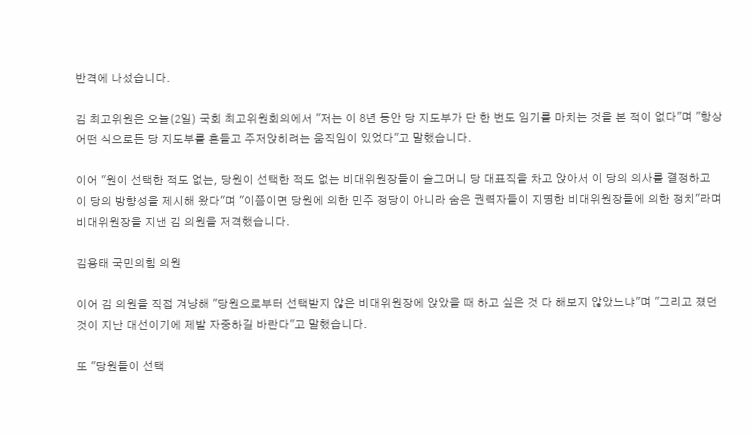반격에 나섰습니다.

김 최고위원은 오늘(2일) 국회 최고위원회의에서 "저는 이 8년 동안 당 지도부가 단 한 번도 임기를 마치는 것을 본 적이 없다"며 "항상 어떤 식으로든 당 지도부를 흔들고 주저앉히려는 움직임이 있었다"고 말했습니다.

이어 "원이 선택한 적도 없는, 당원이 선택한 적도 없는 비대위원장들이 슬그머니 당 대표직을 차고 앉아서 이 당의 의사를 결정하고 이 당의 방향성을 제시해 왔다"며 "이쯤이면 당원에 의한 민주 정당이 아니라 숨은 권력자들이 지명한 비대위원장들에 의한 정치"라며 비대위원장을 지낸 김 의원을 저격했습니다.

김용태 국민의힘 의원

이어 김 의원을 직접 겨냥해 "당원으로부터 선택받지 않은 비대위원장에 앉았을 때 하고 싶은 것 다 해보지 않았느냐"며 "그리고 졌던 것이 지난 대선이기에 제발 자중하길 바란다"고 말했습니다.

또 "당원들이 선택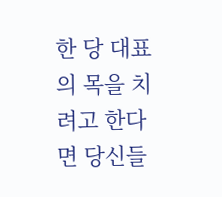한 당 대표의 목을 치려고 한다면 당신들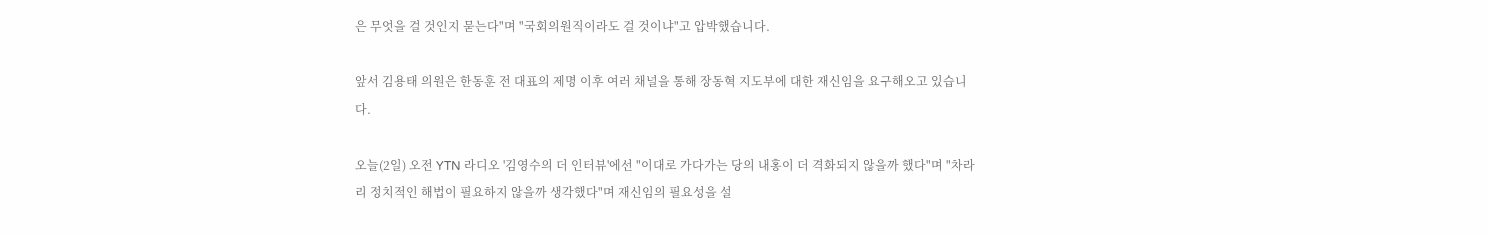은 무엇을 걸 것인지 묻는다"며 "국회의원직이라도 걸 것이냐"고 압박했습니다.

앞서 김용태 의원은 한동훈 전 대표의 제명 이후 여러 채널을 통해 장동혁 지도부에 대한 재신임을 요구해오고 있습니다.

오늘(2일) 오전 YTN 라디오 '김영수의 더 인터뷰'에선 "이대로 가다가는 당의 내홍이 더 격화되지 않을까 했다"며 "차라리 정치적인 해법이 필요하지 않을까 생각했다"며 재신임의 필요성을 설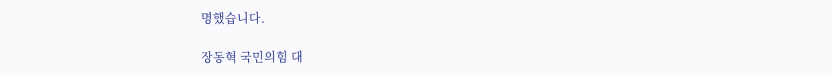명했습니다.

장동혁 국민의힘 대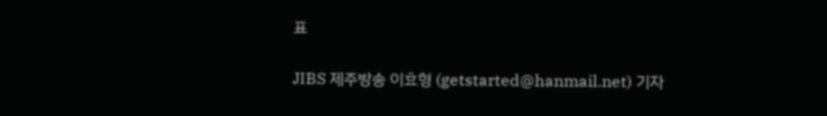표

JIBS 제주방송 이효형 (getstarted@hanmail.net) 기자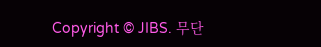Copyright © JIBS. 무단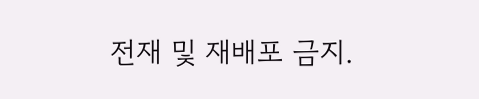전재 및 재배포 금지.